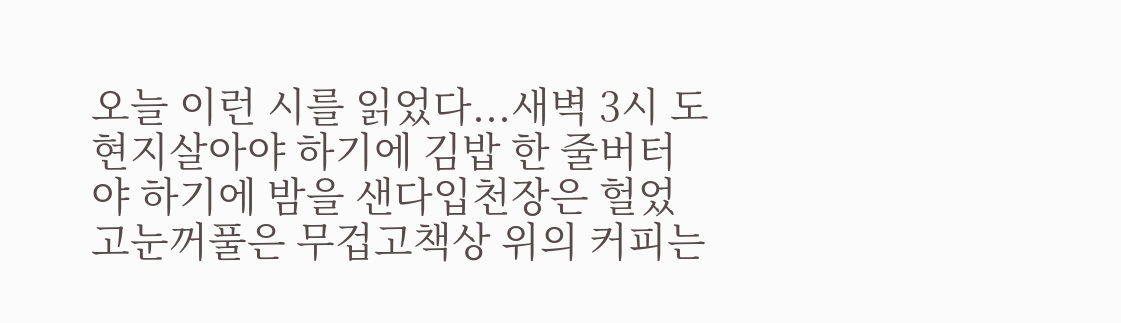오늘 이런 시를 읽었다...새벽 3시 도현지살아야 하기에 김밥 한 줄버터야 하기에 밤을 샌다입천장은 헐었고눈꺼풀은 무겁고책상 위의 커피는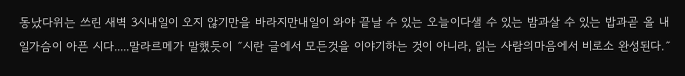동났다위는 쓰린 새벽 3시내일이 오지 않기만을 바라지만내일이 와야 끝날 수 있는 오늘이다샐 수 있는 밤과살 수 있는 밥과곧 올 내일가슴이 아픈 시다.....말라르메가 말했듯이 ˝시란 글에서 모든것을 이야기하는 것이 아니라, 읽는 사람의마음에서 비로소 완성된다.˝